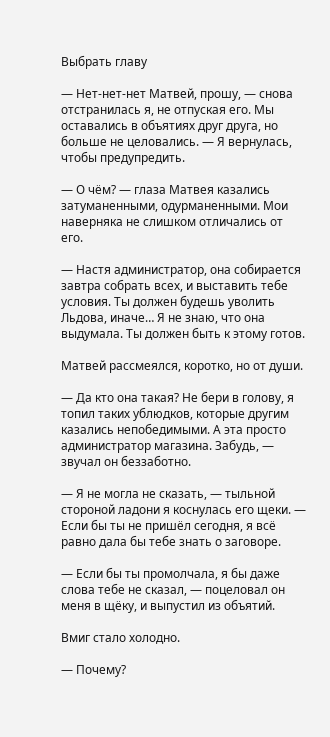Выбрать главу

— Нет-нет-нет Матвей, прошу, — снова отстранилась я, не отпуская его. Мы оставались в объятиях друг друга, но больше не целовались. — Я вернулась, чтобы предупредить.

— О чём? — глаза Матвея казались затуманенными, одурманенными. Мои наверняка не слишком отличались от его.

— Настя администратор, она собирается завтра собрать всех, и выставить тебе условия. Ты должен будешь уволить Льдова, иначе… Я не знаю, что она выдумала. Ты должен быть к этому готов.

Матвей рассмеялся, коротко, но от души.

— Да кто она такая? Не бери в голову, я топил таких ублюдков, которые другим казались непобедимыми. А эта просто администратор магазина. Забудь, — звучал он беззаботно.

— Я не могла не сказать, — тыльной стороной ладони я коснулась его щеки. — Если бы ты не пришёл сегодня, я всё равно дала бы тебе знать о заговоре.

— Если бы ты промолчала, я бы даже слова тебе не сказал, — поцеловал он меня в щёку, и выпустил из объятий.

Вмиг стало холодно.

— Почему?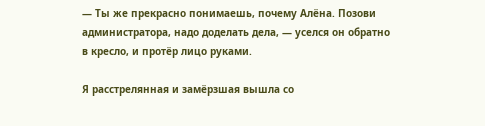— Ты же прекрасно понимаешь, почему Алёна. Позови администратора, надо доделать дела, — уселся он обратно в кресло, и протёр лицо руками.

Я расстрелянная и замёрзшая вышла со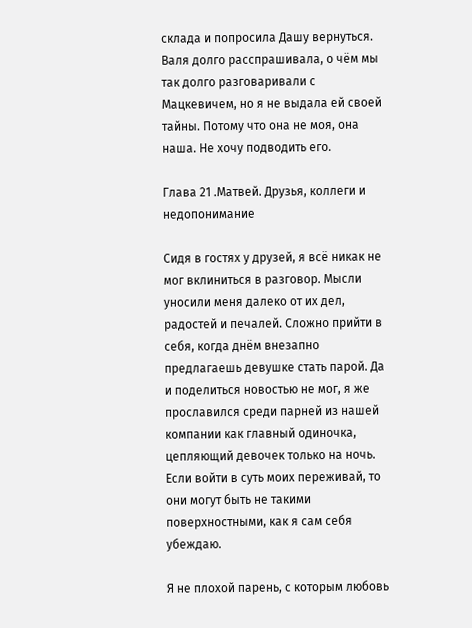склада и попросила Дашу вернуться. Валя долго расспрашивала, о чём мы так долго разговаривали с Мацкевичем, но я не выдала ей своей тайны. Потому что она не моя, она наша. Не хочу подводить его.

Глава 21 .Матвей. Друзья, коллеги и недопонимание

Сидя в гостях у друзей, я всё никак не мог вклиниться в разговор. Мысли уносили меня далеко от их дел, радостей и печалей. Сложно прийти в себя, когда днём внезапно предлагаешь девушке стать парой. Да и поделиться новостью не мог, я же прославился среди парней из нашей компании как главный одиночка, цепляющий девочек только на ночь. Если войти в суть моих переживай, то они могут быть не такими поверхностными, как я сам себя убеждаю.

Я не плохой парень, с которым любовь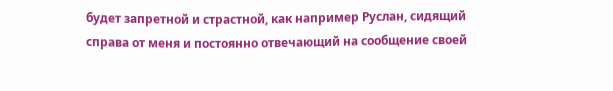будет запретной и страстной, как например Руслан, сидящий справа от меня и постоянно отвечающий на сообщение своей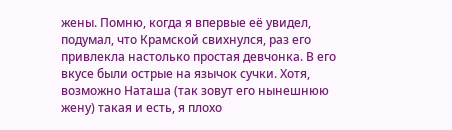жены. Помню, когда я впервые её увидел, подумал, что Крамской свихнулся, раз его привлекла настолько простая девчонка. В его вкусе были острые на язычок сучки. Хотя, возможно Наташа (так зовут его нынешнюю жену) такая и есть, я плохо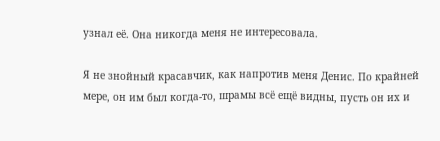узнал её. Она никогда меня не интересовала.

Я не знойный красавчик, как напротив меня Денис. По крайней мере, он им был когда-то, шрамы всё ещё видны, пусть он их и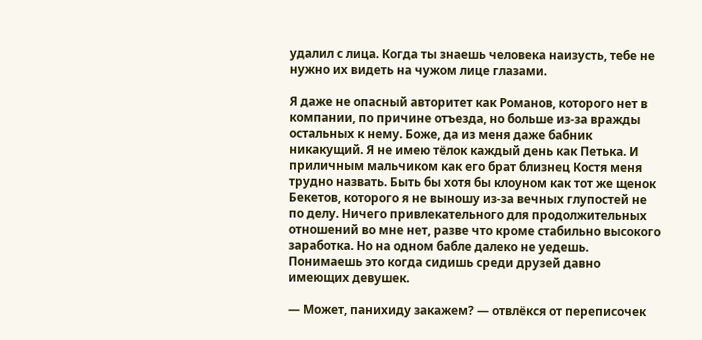удалил с лица. Когда ты знаешь человека наизусть, тебе не нужно их видеть на чужом лице глазами.

Я даже не опасный авторитет как Романов, которого нет в компании, по причине отъезда, но больше из-за вражды остальных к нему. Боже, да из меня даже бабник никакущий. Я не имею тёлок каждый день как Петька. И приличным мальчиком как его брат близнец Костя меня трудно назвать. Быть бы хотя бы клоуном как тот же щенок Бекетов, которого я не выношу из-за вечных глупостей не по делу. Ничего привлекательного для продолжительных отношений во мне нет, разве что кроме стабильно высокого заработка. Но на одном бабле далеко не уедешь. Понимаешь это когда сидишь среди друзей давно имеющих девушек.

— Может, панихиду закажем? — отвлёкся от переписочек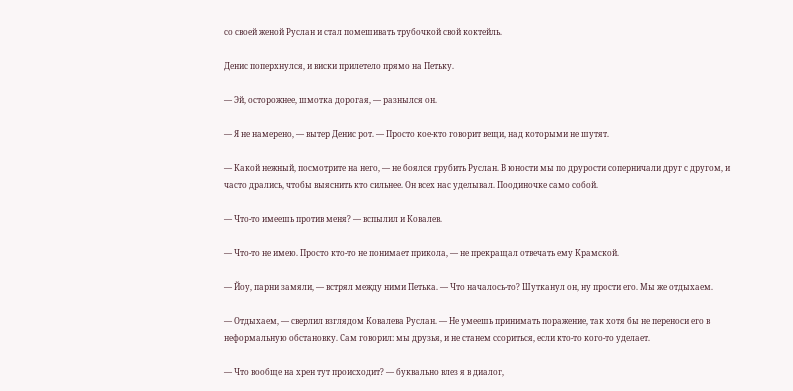со своей женой Руслан и стал помешивать трубочкой свой коктейль.

Денис поперхнулся, и виски прилетело прямо на Петьку.

— Эй, осторожнее, шмотка дорогая, — разнылся он.

— Я не намерено, — вытер Денис рот. — Просто кое-кто говорит вещи, над которыми не шутят.

— Какой нежный, посмотрите на него, — не боялся грубить Руслан. В юности мы по друрости соперничали друг с другом, и часто дрались, чтобы выяснить кто сильнее. Он всех нас уделывал. Поодиночке само собой.

— Что-то имеешь против меня? — вспылил и Ковалев.

— Что-то не имею. Просто кто-то не понимает прикола, — не прекращал отвечать ему Крамской.

— Йоу, парни замяли, — встрял между ними Петька. — Что началось-то? Шутканул он, ну прости его. Мы же отдыхаем.

— Отдыхаем, — сверлил взглядом Ковалева Руслан. — Не умеешь принимать поражение, так хотя бы не переноси его в неформальную обстановку. Сам говорил: мы друзья, и не станем ссориться, если кто-то кого-то уделает.

— Что вообще на хрен тут происходит? — буквально влез я в диалог,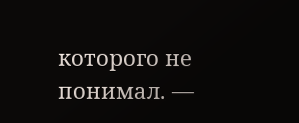которого не понимал. —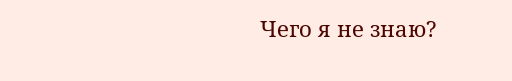Чего я не знаю?